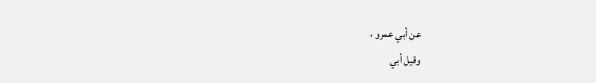عن أبي عمرو ،
وقيل أبي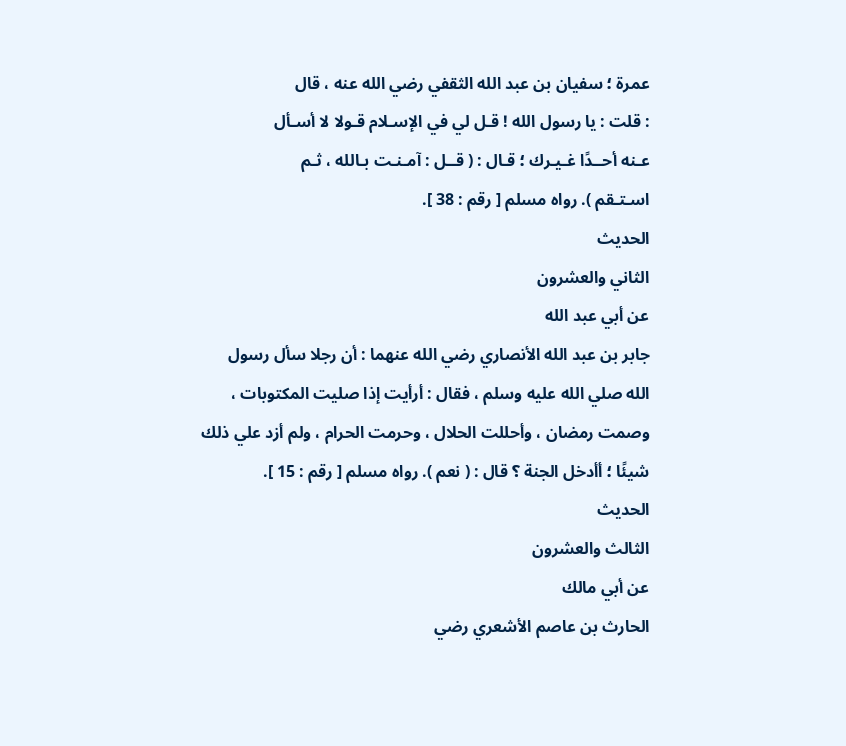عمرة ؛ سفيان بن عبد الله الثقفي رضي الله عنه ، قال
: قلت : يا رسول الله ! قـل لي في الإسـلام قـولا لا أسـأل
عـنه أحــدًا غـيـرك ؛ قـال : ( قــل : آمـنـت بـالله ، ثـم
اسـتـقم ). رواه مسلم [ رقم : 38 ].
الحديث
الثاني والعشرون
عن أبي عبد الله
جابر بن عبد الله الأنصاري رضي الله عنهما : أن رجلا سأل رسول
الله صلي الله عليه وسلم ، فقال : أرأيت إذا صليت المكتوبات ،
وصمت رمضان ، وأحللت الحلال ، وحرمت الحرام ، ولم أزد علي ذلك
شيئًا ؛ أأدخل الجنة ؟ قال : ( نعم ). رواه مسلم [ رقم : 15 ].
الحديث
الثالث والعشرون
عن أبي مالك
الحارث بن عاصم الأشعري رضي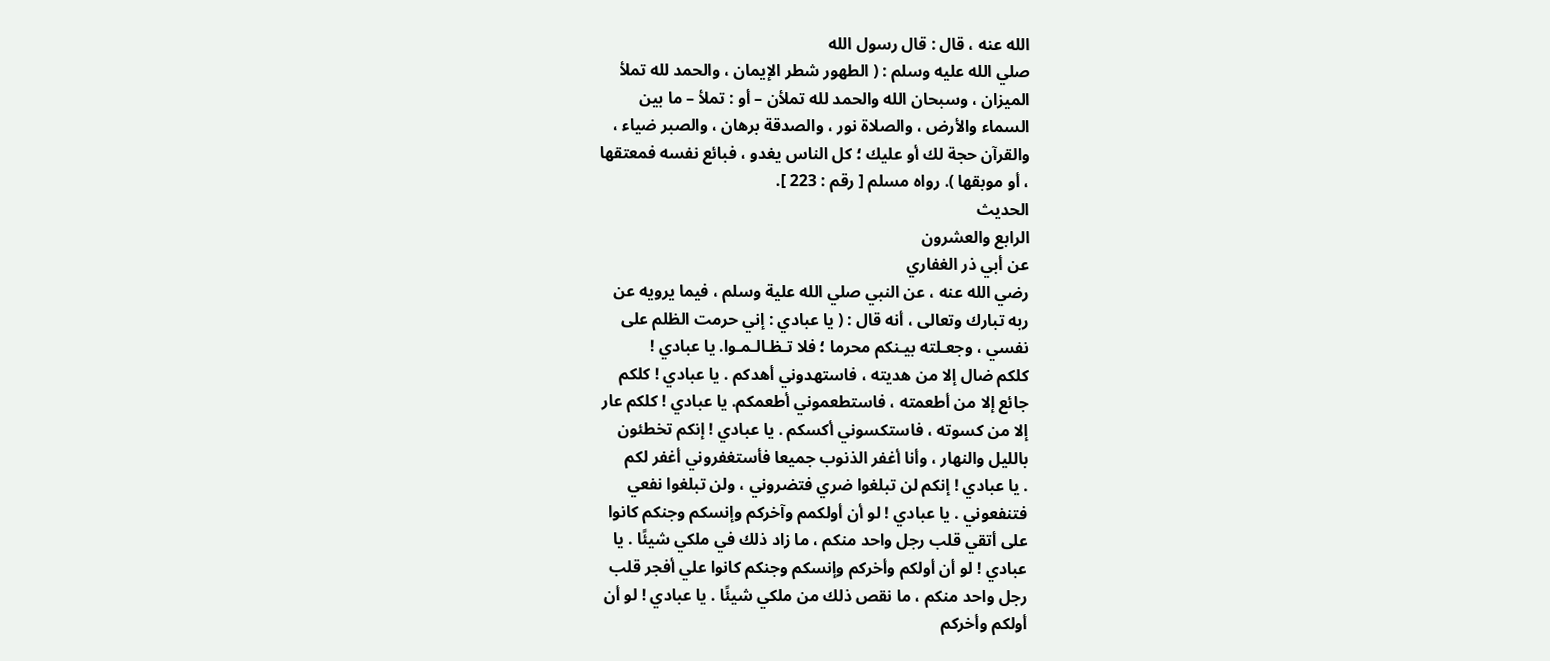الله عنه ، قال : قال رسول الله
صلي الله عليه وسلم : ( الطهور شطر الإيمان ، والحمد لله تملأ
الميزان ، وسبحان الله والحمد لله تملأن – أو : تملأ – ما بين
السماء والأرض ، والصلاة نور ، والصدقة برهان ، والصبر ضياء ،
والقرآن حجة لك أو عليك ؛ كل الناس يغدو ، فبائع نفسه فمعتقها
، أو موبقها ). رواه مسلم [ رقم : 223 ].
الحديث
الرابع والعشرون
عن أبي ذر الغفاري
رضي الله عنه ، عن النبي صلي الله علية وسلم ، فيما يرويه عن
ربه تبارك وتعالى ، أنه قال : ( يا عبادي : إني حرمت الظلم على
نفسي ، وجعـلته بيـنكم محرما ؛ فلا تـظـالـمـوا. يا عبادي !
كلكم ضال إلا من هديته ، فاستهدوني أهدكم . يا عبادي ! كلكم
جائع إلا من أطعمته ، فاستطعموني أطعمكم. يا عبادي ! كلكم عار
إلا من كسوته ، فاستكسوني أكسكم . يا عبادي ! إنكم تخطئون
بالليل والنهار ، وأنا أغفر الذنوب جميعا فأستغفروني أغفر لكم
. يا عبادي ! إنكم لن تبلغوا ضري فتضروني ، ولن تبلغوا نفعي
فتنفعوني . يا عبادي ! لو أن أولكمم وآخركم وإنسكم وجنكم كانوا
على أتقي قلب رجل واحد منكم ، ما زاد ذلك في ملكي شيئًا . يا
عبادي ! لو أن أولكم وأخركم وإنسكم وجنكم كانوا علي أفجر قلب
رجل واحد منكم ، ما نقص ذلك من ملكي شيئًا . يا عبادي ! لو أن
أولكم وأخركم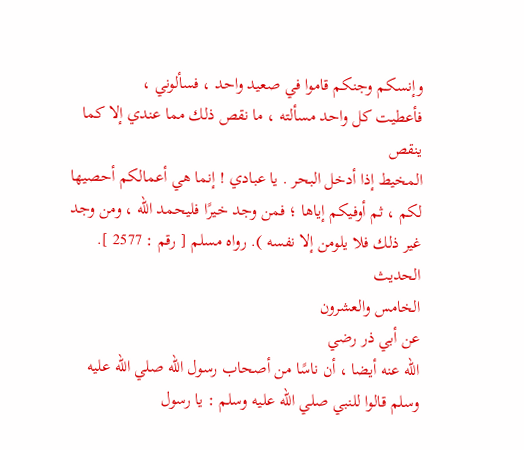وإنسكم وجنكم قاموا في صعيد واحد ، فسألوني ،
فأعطيت كل واحد مسألته ، ما نقص ذلك مما عندي إلا كما ينقص
المخيط إذا أدخل البحر . يا عبادي ! إنما هي أعمالكم أحصيها
لكم ، ثم أوفيكم إياها ؛ فمن وجد خيرًا فليحمد الله ، ومن وجد
غير ذلك فلا يلومن إلا نفسه ). رواه مسلم [ رقم : 2577 ].
الحديث
الخامس والعشرون
عن أبي ذر رضي
الله عنه أيضا ، أن ناسًا من أصحاب رسول الله صلي الله عليه
وسلم قالوا للنبي صلي الله عليه وسلم : يا رسول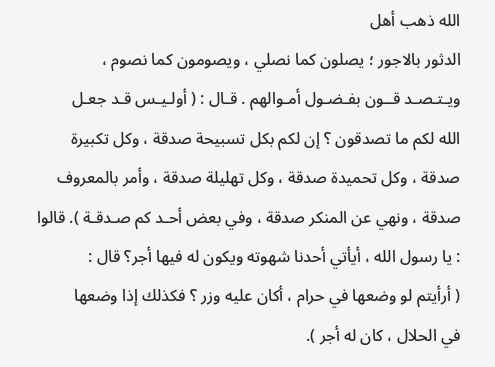الله ذهب أهل
الدثور بالاجور ؛ يصلون كما نصلي ، ويصومون كما نصوم ،
ويـتـصـد قــون بفـضـول أمـوالهم . قـال : ( أولـيـس قـد جعـل
الله لكم ما تصدقون ؟ إن لكم بكل تسبيحة صدقة ، وكل تكبيرة
صدقة ، وكل تحميدة صدقة ، وكل تهليلة صدقة ، وأمر بالمعروف
صدقة ، ونهي عن المنكر صدقة ، وفي بعض أحـد كم صـدقـة ). قالوا
: يا رسول الله ، أيأتي أحدنا شهوته ويكون له فيها أجر؟ قال :
( أرأيتم لو وضعها في حرام ، أكان عليه وزر ؟ فكذلك إذا وضعها
في الحلال ، كان له أجر ).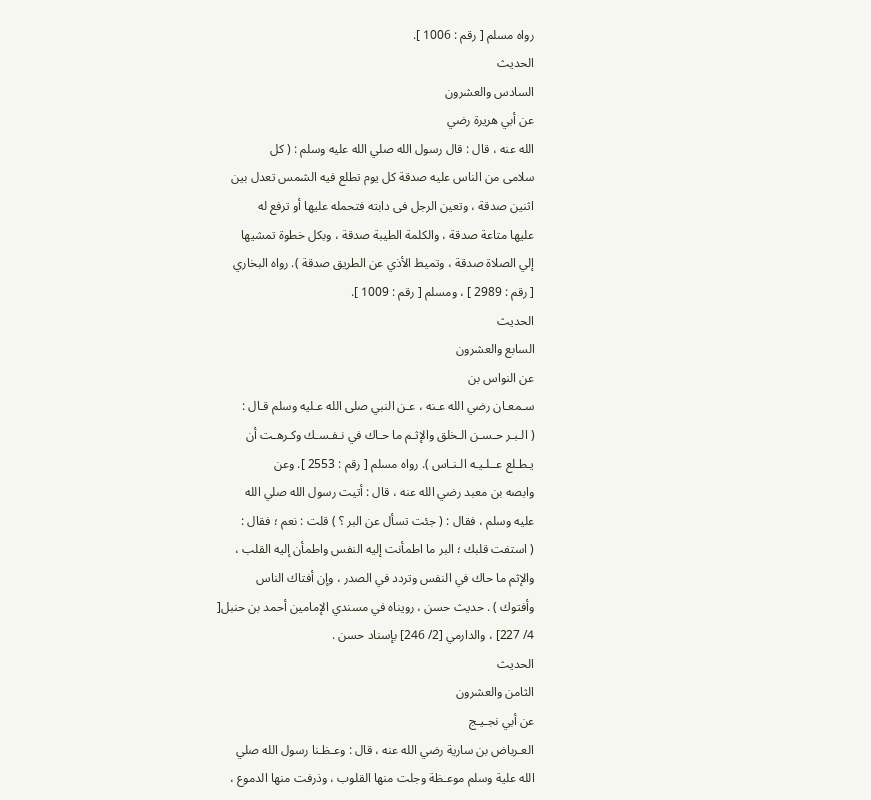رواه مسلم [ رقم : 1006 ].
الحديث
السادس والعشرون
عن أبي هريرة رضي
الله عنه ، قال : قال رسول الله صلي الله عليه وسلم : ( كل
سلامى من الناس عليه صدقة كل يوم تطلع فيه الشمس تعدل بين
اثنين صدقة ، وتعين الرجل فى دابته فتحمله عليها أو ترفع له
عليها متاعة صدقة ، والكلمة الطيبة صدقة ، وبكل خطوة تمشيها
إلي الصلاة صدقة ، وتميط الأذي عن الطريق صدقة ). رواه البخاري
[ رقم : 2989 ] ، ومسلم [ رقم : 1009 ].
الحديث
السابع والعشرون
عن النواس بن
سـمعـان رضي الله عـنه ، عـن النبي صلى الله عـليه وسلم قـال :
( الـبـر حـسـن الـخلق والإثـم ما حـاك في نـفـسـك وكـرهـت أن
يـطـلع عــلـيـه الـنـاس ). رواه مسلم [ رقم : 2553 ]. وعن
وابصه بن معبد رضي الله عنه ، قال : أتيت رسول الله صلي الله
عليه وسلم ، فقال : ( جئت تسأل عن البر ؟ ) قلت : نعم ؛ فقال :
( استفت قلبك ؛ البر ما اطمأنت إليه النفس واطمأن إليه القلب ،
والإثم ما حاك في النفس وتردد في الصدر ، وإن أفتاك الناس
وأفتوك ) . حديث حسن ، رويناه في مسندي الإمامين أحمد بن حنبل[
4/ 227] ، والدارمي [2/ 246] بإسناد حسن .
الحديث
الثامن والعشرون
عن أبي نجـيـج
العـرباض بن سارية رضي الله عنه ، قال : وعـظـنا رسول الله صلي
الله علية وسلم موعـظة وجلت منها القلوب ، وذرفت منها الدموع ،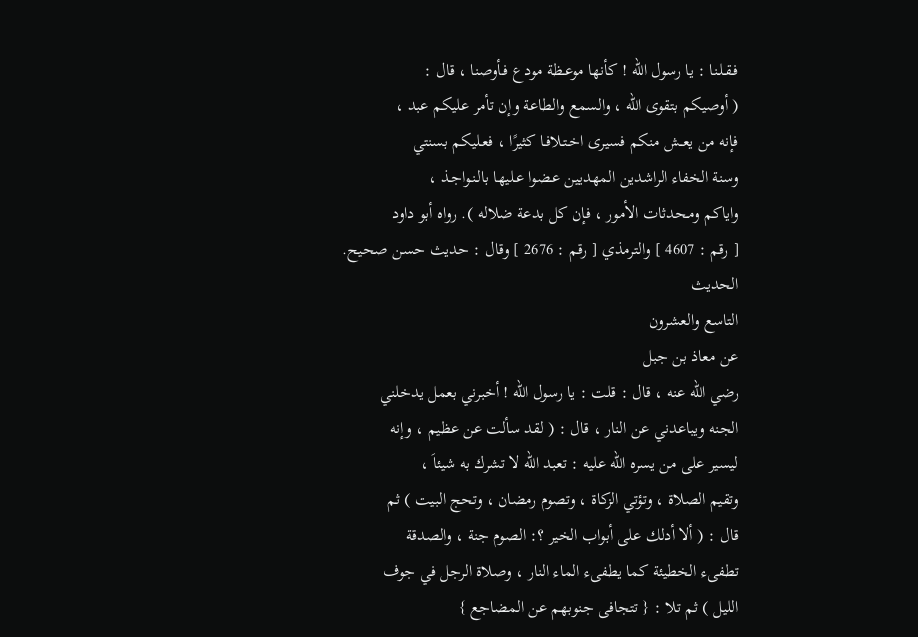فـقـلـنا : يا رسول الله ! كأنها موعـظة مودع فـأوصنا ، قال :
( أوصيكم بتقوى الله ، والسمع والطاعة وإن تأمر عليكم عبد ،
فإنه من يعــش منكم فسيرى اخـتـلافـا كثيرًا ، فعـليكم بسنتي
وسنة الخفاء الراشدين المهديين عـضوا عـليها بالـنـواجـذ ،
واياكم ومـحدثات الأمور ، فإن كل بدعة ضلاله ). رواه أبو داود
[ رقم : 4607 ] والترمذي [ رقم : 2676 ] وقال : حديث حسن صحيح.
الحديث
التاسع والعشرون
عن معاذ بن جبل
رضي الله عنه ، قال : قلت : يا رسول الله ! أخبرني بعمل يدخلني
الجنه ويباعدني عن النار ، قال : ( لقد سألت عن عظيم ، وإنه
ليسير على من يسره الله عليه : تعبد الله لا تشرك به شيئاَ ،
وتقيم الصلاة ، وتؤتي الزكاة ، وتصوم رمضان ، وتحج البيت ) ثم
قال : ( ألا أدلك على أبواب الخير ؟: الصوم جنة ، والصدقة
تطفىء الخطيئة كما يطفىء الماء النار ، وصلاة الرجل في جوف
الليل ) ثم تلا : { تتجافى جنوبهم عن المضاجع }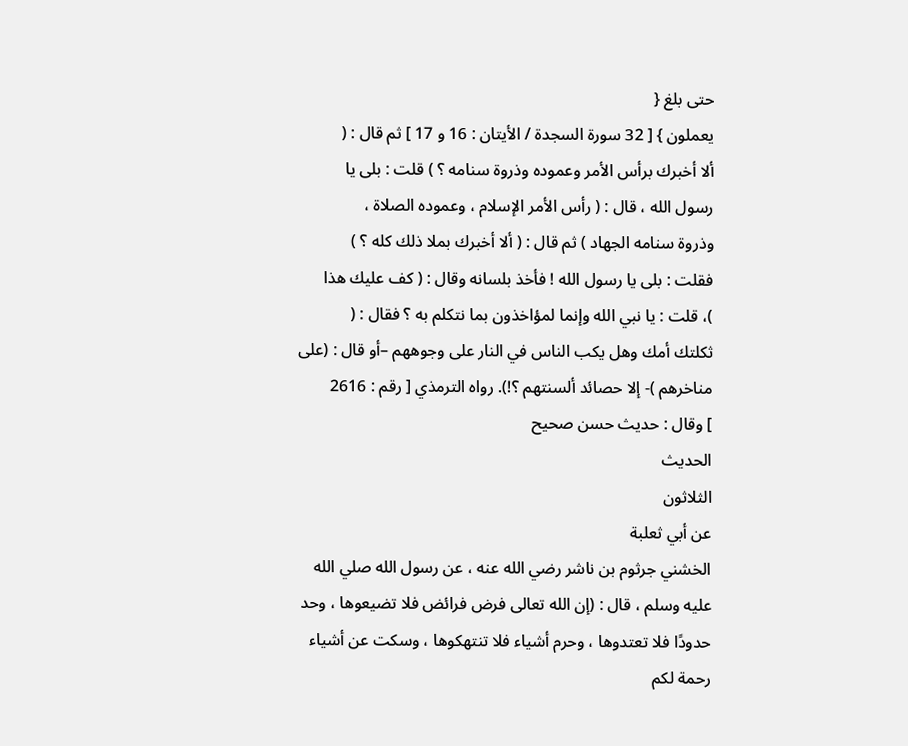حتى بلغ {
يعملون } [ 32 سورة السجدة / الأيتان : 16 و 17 ] ثم قال : (
ألا أخبرك برأس الأمر وعموده وذروة سنامه ؟ ) قلت : بلى يا
رسول الله ، قال : ( رأس الأمر الإسلام ، وعموده الصلاة ،
وذروة سنامه الجهاد ) ثم قال : ( ألا أخبرك بملا ذلك كله ؟ )
فقلت : بلى يا رسول الله ! فأخذ بلسانه وقال : ( كف عليك هذا
)، قلت : يا نبي الله وإنما لمؤاخذون بما نتكلم به ؟ فقال : (
ثكلتك أمك وهل يكب الناس في النار على وجوههم –أو قال : (على
مناخرهم )- إلا حصائد ألسنتهم ؟!). رواه الترمذي [ رقم : 2616
] وقال : حديث حسن صحيح
الحديث
الثلاثون
عن أبي ثعلبة
الخشني جرثوم بن ناشر رضي الله عنه ، عن رسول الله صلي الله
عليه وسلم ، قال : (إن الله تعالى فرض فرائض فلا تضيعوها ، وحد
حدودًا فلا تعتدوها ، وحرم أشياء فلا تنتهكوها ، وسكت عن أشياء
رحمة لكم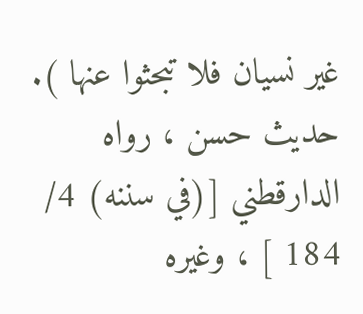غير نسيان فلا تبحثوا عنها ). حديث حسن ، رواه
الدارقطني [(في سننه) 4/ 184 ] ، وغيره